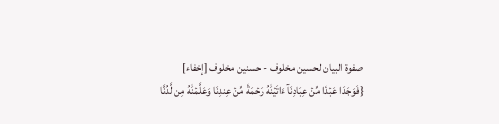صفوة البيان لحسين مخلوف - حسنين مخلوف [إخفاء]
{فَوَجَدَا عَبۡدٗا مِّنۡ عِبَادِنَآ ءَاتَيۡنَٰهُ رَحۡمَةٗ مِّنۡ عِندِنَا وَعَلَّمۡنَٰهُ مِن لَّدُنَّا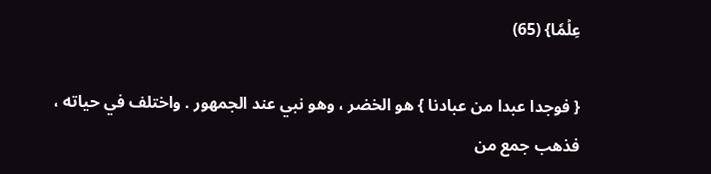عِلۡمٗا} (65)

{ فوجدا عبدا من عبادنا } هو الخضر ، وهو نبي عند الجمهور . واختلف في حياته ، فذهب جمع من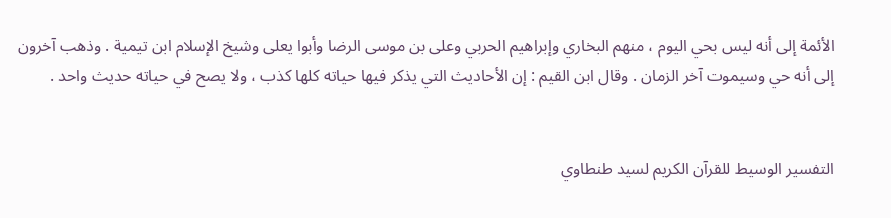الأئمة إلى أنه ليس بحي اليوم ، منهم البخاري وإبراهيم الحربي وعلى بن موسى الرضا وأبوا يعلى وشيخ الإسلام ابن تيمية . وذهب آخرون إلى أنه حي وسيموت آخر الزمان . وقال ابن القيم : إن الأحاديث التي يذكر فيها حياته كلها كذب ، ولا يصح في حياته حديث واحد .


التفسير الوسيط للقرآن الكريم لسيد طنطاوي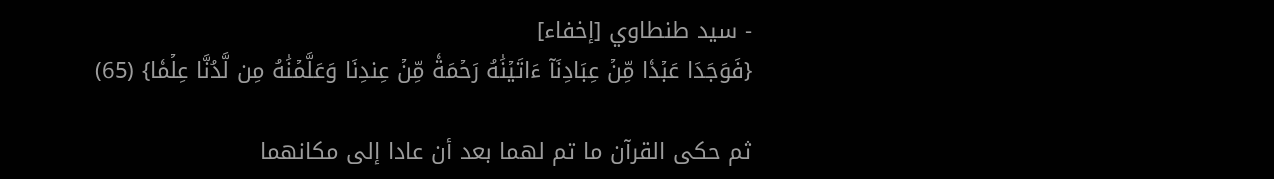- سيد طنطاوي [إخفاء]
{فَوَجَدَا عَبۡدٗا مِّنۡ عِبَادِنَآ ءَاتَيۡنَٰهُ رَحۡمَةٗ مِّنۡ عِندِنَا وَعَلَّمۡنَٰهُ مِن لَّدُنَّا عِلۡمٗا} (65)

ثم حكى القرآن ما تم لهما بعد أن عادا إلى مكانهما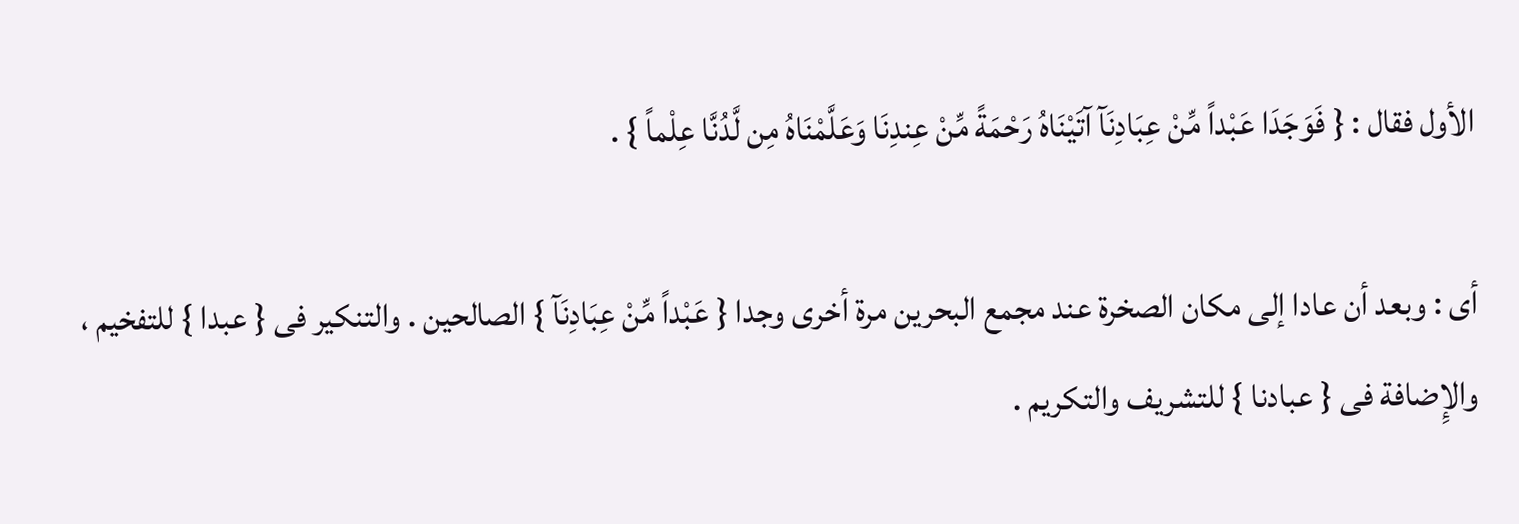الأول فقال : { فَوَجَدَا عَبْداً مِّنْ عِبَادِنَآ آتَيْنَاهُ رَحْمَةً مِّنْ عِندِنَا وَعَلَّمْنَاهُ مِن لَّدُنَّا عِلْماً } .

أى : وبعد أن عادا إلى مكان الصخرة عند مجمع البحرين مرة أخرى وجدا { عَبْداً مِّنْ عِبَادِنَآ } الصالحين . والتنكير فى { عبدا } للتفخيم ، والإِضافة فى { عبادنا } للتشريف والتكريم .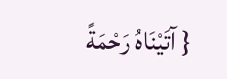{ آتَيْنَاهُ رَحْمَةً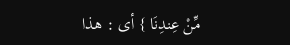مِّنْ عِندِنَا } أى : هذا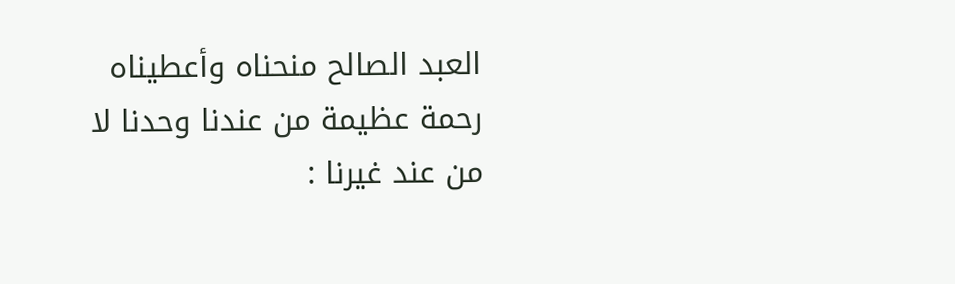العبد الصالح منحناه وأعطيناه رحمة عظيمة من عندنا وحدنا لا من عند غيرنا :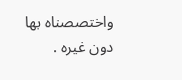واختصصناه بها دون غيره .